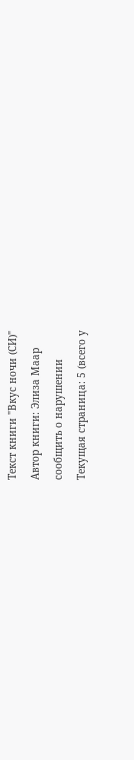Текст книги "Вкус ночи (СИ)"
Автор книги: Элиза Маар
сообщить о нарушении
Текущая страница: 5 (всего у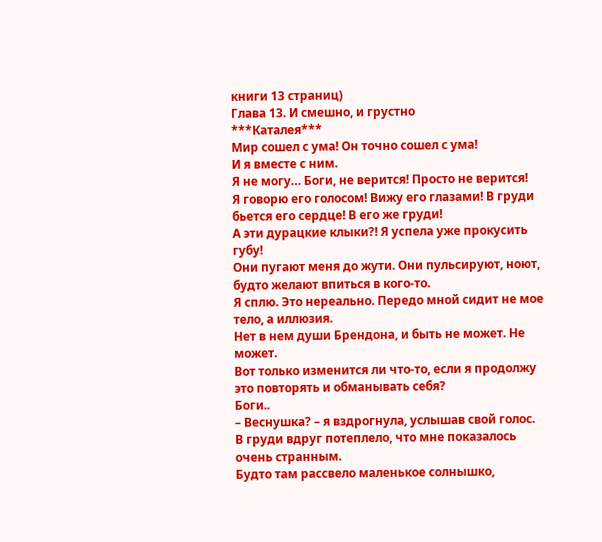книги 13 страниц)
Глава 13. И смешно, и грустно
***Каталея***
Мир сошел с ума! Он точно сошел с ума!
И я вместе с ним.
Я не могу… Боги, не верится! Просто не верится!
Я говорю его голосом! Вижу его глазами! В груди бьется его сердце! В его же груди!
А эти дурацкие клыки?! Я успела уже прокусить губу!
Они пугают меня до жути. Они пульсируют, ноют, будто желают впиться в кого-то.
Я сплю. Это нереально. Передо мной сидит не мое тело, а иллюзия.
Нет в нем души Брендона, и быть не может. Не может.
Вот только изменится ли что-то, если я продолжу это повторять и обманывать себя?
Боги..
– Веснушка? – я вздрогнула, услышав свой голос.
В груди вдруг потеплело, что мне показалось очень странным.
Будто там рассвело маленькое солнышко,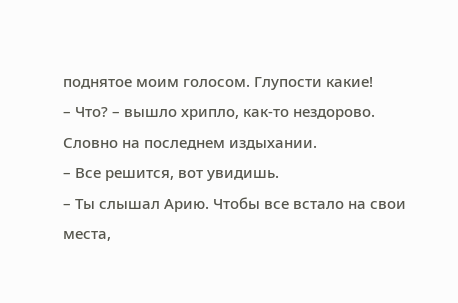поднятое моим голосом. Глупости какие!
– Что? – вышло хрипло, как-то нездорово.
Словно на последнем издыхании.
– Все решится, вот увидишь.
– Ты слышал Арию. Чтобы все встало на свои места,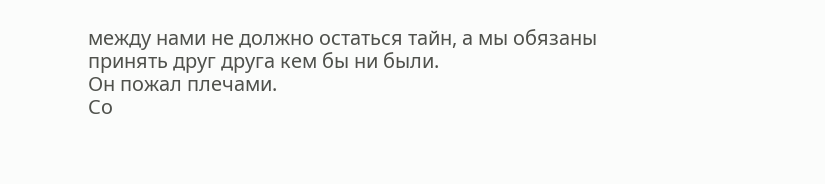между нами не должно остаться тайн, а мы обязаны принять друг друга кем бы ни были.
Он пожал плечами.
Со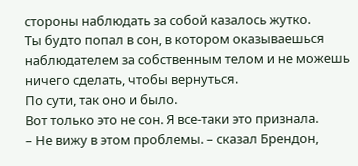стороны наблюдать за собой казалось жутко.
Ты будто попал в сон, в котором оказываешься наблюдателем за собственным телом и не можешь ничего сделать, чтобы вернуться.
По сути, так оно и было.
Вот только это не сон. Я все-таки это признала.
– Не вижу в этом проблемы. – сказал Брендон,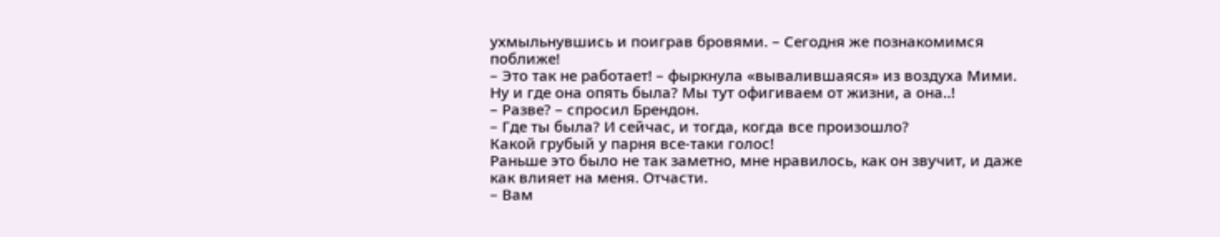ухмыльнувшись и поиграв бровями. – Сегодня же познакомимся поближе!
– Это так не работает! – фыркнула «вывалившаяся» из воздуха Мими.
Ну и где она опять была? Мы тут офигиваем от жизни, а она..!
– Разве? – спросил Брендон.
– Где ты была? И сейчас, и тогда, когда все произошло?
Какой грубый у парня все-таки голос!
Раньше это было не так заметно, мне нравилось, как он звучит, и даже как влияет на меня. Отчасти.
– Вам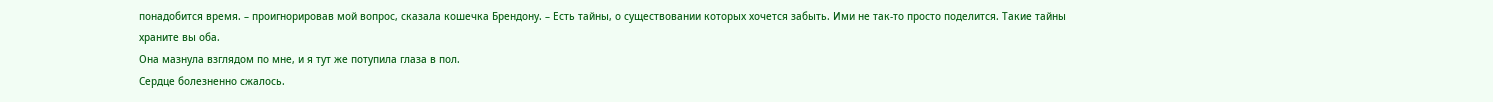понадобится время. – проигнорировав мой вопрос, сказала кошечка Брендону. – Есть тайны, о существовании которых хочется забыть. Ими не так-то просто поделится. Такие тайны храните вы оба.
Она мазнула взглядом по мне, и я тут же потупила глаза в пол.
Сердце болезненно сжалось.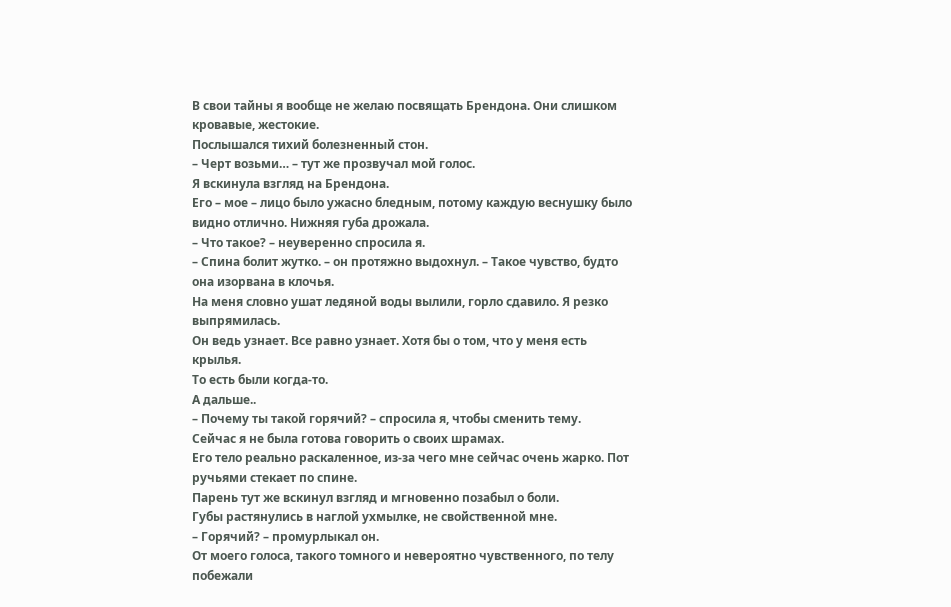В свои тайны я вообще не желаю посвящать Брендона. Они слишком кровавые, жестокие.
Послышался тихий болезненный стон.
– Черт возьми… – тут же прозвучал мой голос.
Я вскинула взгляд на Брендона.
Его – мое – лицо было ужасно бледным, потому каждую веснушку было видно отлично. Нижняя губа дрожала.
– Что такое? – неуверенно спросила я.
– Спина болит жутко. – он протяжно выдохнул. – Такое чувство, будто она изорвана в клочья.
На меня словно ушат ледяной воды вылили, горло сдавило. Я резко выпрямилась.
Он ведь узнает. Все равно узнает. Хотя бы о том, что у меня есть крылья.
То есть были когда-то.
А дальше..
– Почему ты такой горячий? – спросила я, чтобы сменить тему.
Сейчас я не была готова говорить о своих шрамах.
Его тело реально раскаленное, из-за чего мне сейчас очень жарко. Пот ручьями стекает по спине.
Парень тут же вскинул взгляд и мгновенно позабыл о боли.
Губы растянулись в наглой ухмылке, не свойственной мне.
– Горячий? – промурлыкал он.
От моего голоса, такого томного и невероятно чувственного, по телу побежали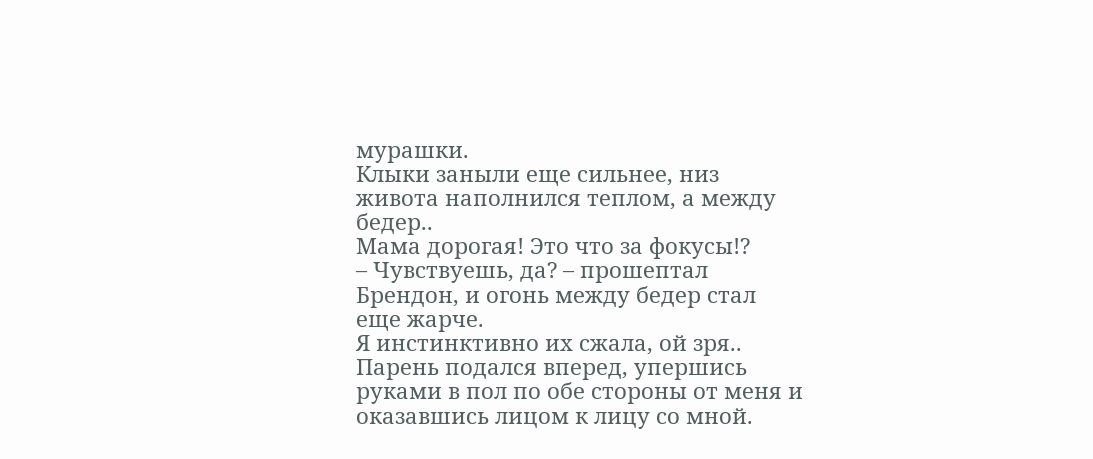мурашки.
Клыки заныли еще сильнее, низ живота наполнился теплом, а между бедер..
Мама дорогая! Это что за фокусы!?
– Чувствуешь, да? – прошептал Брендон, и огонь между бедер стал еще жарче.
Я инстинктивно их сжала, ой зря..
Парень подался вперед, упершись руками в пол по обе стороны от меня и оказавшись лицом к лицу со мной.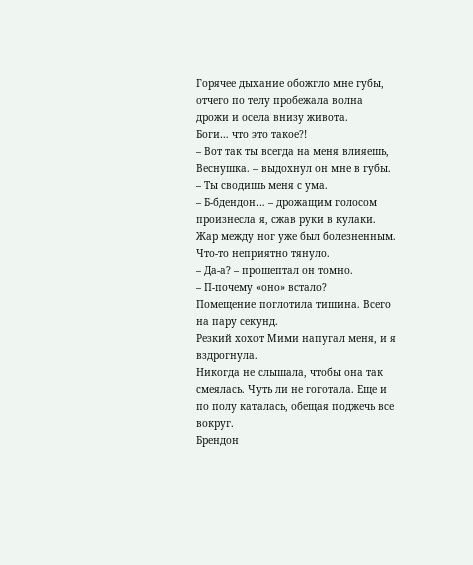Горячее дыхание обожгло мне губы, отчего по телу пробежала волна дрожи и осела внизу живота.
Боги… что это такое?!
– Вот так ты всегда на меня влияешь, Веснушка. – выдохнул он мне в губы. – Ты сводишь меня с ума.
– Б-бдендон… – дрожащим голосом произнесла я, сжав руки в кулаки.
Жар между ног уже был болезненным. Что-то неприятно тянуло.
– Да-а? – прошептал он томно.
– П-почему «оно» встало?
Помещение поглотила тишина. Всего на пару секунд.
Резкий хохот Мими напугал меня, и я вздрогнула.
Никогда не слышала, чтобы она так смеялась. Чуть ли не гоготала. Еще и по полу каталась, обещая поджечь все вокруг.
Брендон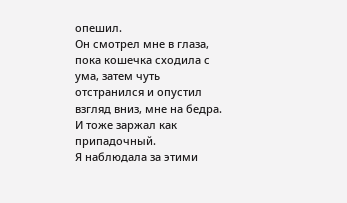опешил.
Он смотрел мне в глаза, пока кошечка сходила с ума, затем чуть отстранился и опустил взгляд вниз, мне на бедра.
И тоже заржал как припадочный.
Я наблюдала за этими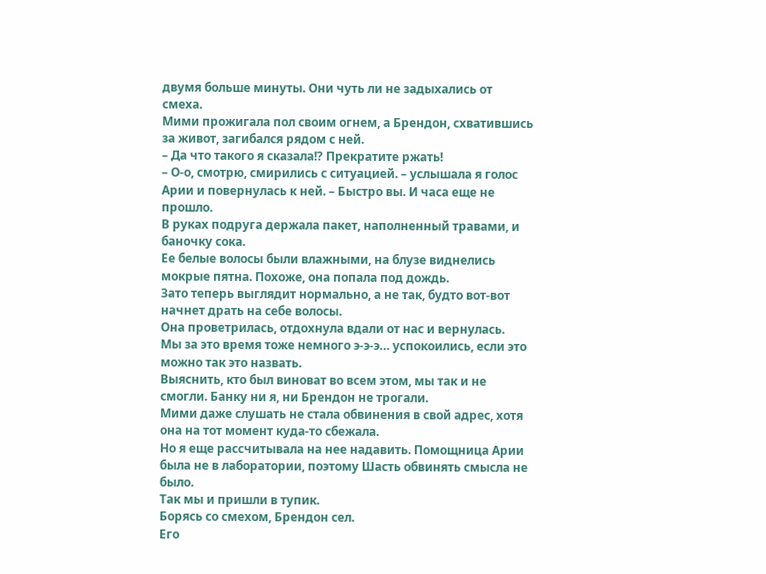двумя больше минуты. Они чуть ли не задыхались от смеха.
Мими прожигала пол своим огнем, а Брендон, схватившись за живот, загибался рядом с ней.
– Да что такого я сказала!? Прекратите ржать!
– О-о, смотрю, смирились с ситуацией. – услышала я голос Арии и повернулась к ней. – Быстро вы. И часа еще не прошло.
В руках подруга держала пакет, наполненный травами, и баночку сока.
Ее белые волосы были влажными, на блузе виднелись мокрые пятна. Похоже, она попала под дождь.
Зато теперь выглядит нормально, а не так, будто вот-вот начнет драть на себе волосы.
Она проветрилась, отдохнула вдали от нас и вернулась.
Мы за это время тоже немного э-э-э… успокоились, если это можно так это назвать.
Выяснить, кто был виноват во всем этом, мы так и не смогли. Банку ни я, ни Брендон не трогали.
Мими даже слушать не стала обвинения в свой адрес, хотя она на тот момент куда-то сбежала.
Но я еще рассчитывала на нее надавить. Помощница Арии была не в лаборатории, поэтому Шасть обвинять смысла не было.
Так мы и пришли в тупик.
Борясь со смехом, Брендон сел.
Его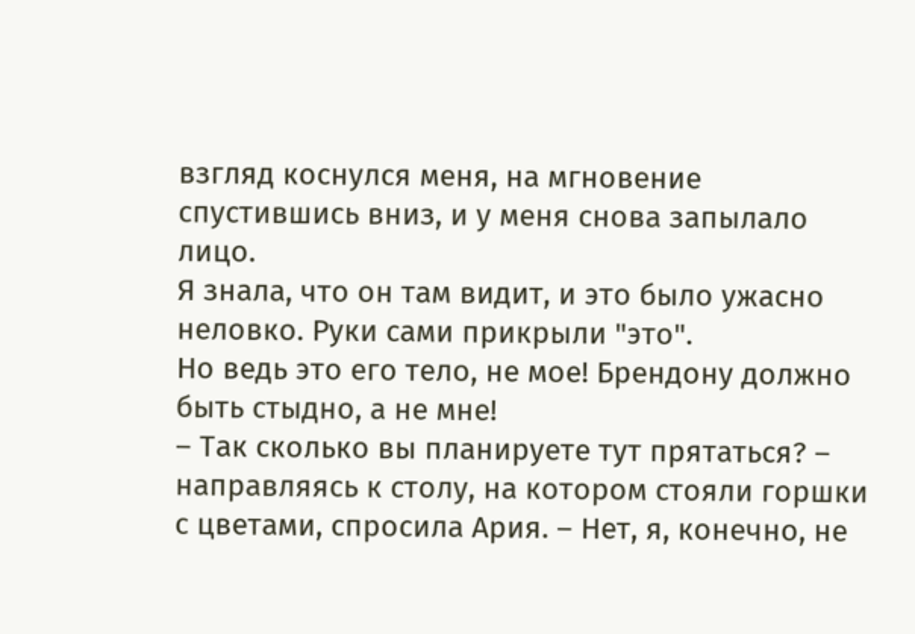взгляд коснулся меня, на мгновение спустившись вниз, и у меня снова запылало лицо.
Я знала, что он там видит, и это было ужасно неловко. Руки сами прикрыли "это".
Но ведь это его тело, не мое! Брендону должно быть стыдно, а не мне!
– Так сколько вы планируете тут прятаться? – направляясь к столу, на котором стояли горшки с цветами, спросила Ария. – Нет, я, конечно, не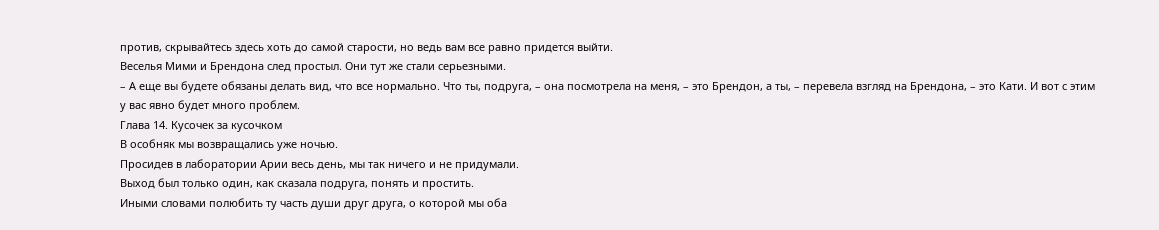против, скрывайтесь здесь хоть до самой старости, но ведь вам все равно придется выйти.
Веселья Мими и Брендона след простыл. Они тут же стали серьезными.
– А еще вы будете обязаны делать вид, что все нормально. Что ты, подруга, – она посмотрела на меня, – это Брендон, а ты, – перевела взгляд на Брендона, – это Кати. И вот с этим у вас явно будет много проблем.
Глава 14. Кусочек за кусочком
В особняк мы возвращались уже ночью.
Просидев в лаборатории Арии весь день, мы так ничего и не придумали.
Выход был только один, как сказала подруга, понять и простить.
Иными словами полюбить ту часть души друг друга, о которой мы оба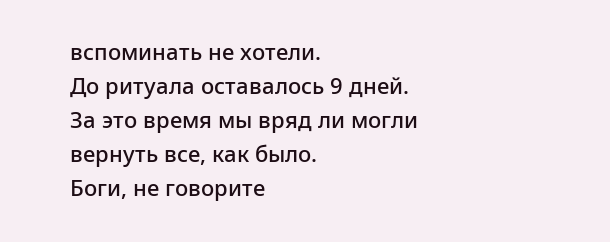вспоминать не хотели.
До ритуала оставалось 9 дней.
За это время мы вряд ли могли вернуть все, как было.
Боги, не говорите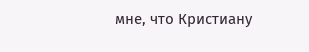мне, что Кристиану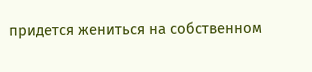придется жениться на собственном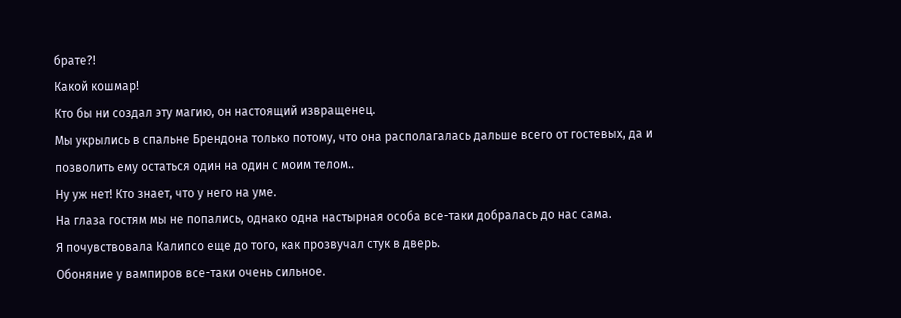брате?!
Какой кошмар!
Кто бы ни создал эту магию, он настоящий извращенец.
Мы укрылись в спальне Брендона только потому, что она располагалась дальше всего от гостевых, да и позволить ему остаться один на один с моим телом..
Ну уж нет! Кто знает, что у него на уме.
На глаза гостям мы не попались, однако одна настырная особа все-таки добралась до нас сама.
Я почувствовала Калипсо еще до того, как прозвучал стук в дверь.
Обоняние у вампиров все-таки очень сильное.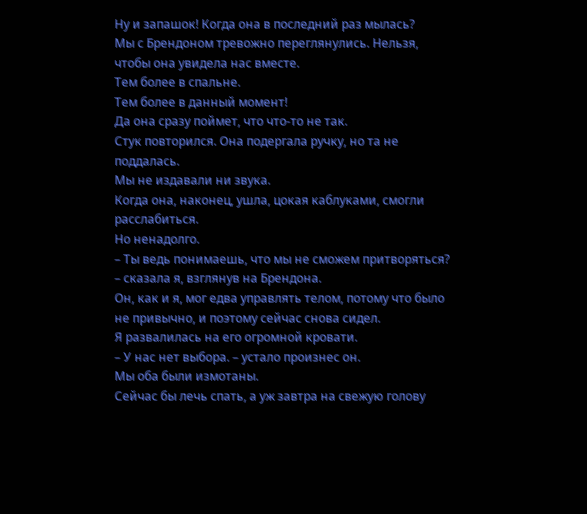Ну и запашок! Когда она в последний раз мылась?
Мы с Брендоном тревожно переглянулись. Нельзя, чтобы она увидела нас вместе.
Тем более в спальне.
Тем более в данный момент!
Да она сразу поймет, что что-то не так.
Стук повторился. Она подергала ручку, но та не поддалась.
Мы не издавали ни звука.
Когда она, наконец, ушла, цокая каблуками, смогли расслабиться.
Но ненадолго.
– Ты ведь понимаешь, что мы не сможем притворяться? – сказала я, взглянув на Брендона.
Он, как и я, мог едва управлять телом, потому что было не привычно, и поэтому сейчас снова сидел.
Я развалилась на его огромной кровати.
– У нас нет выбора. – устало произнес он.
Мы оба были измотаны.
Сейчас бы лечь спать, а уж завтра на свежую голову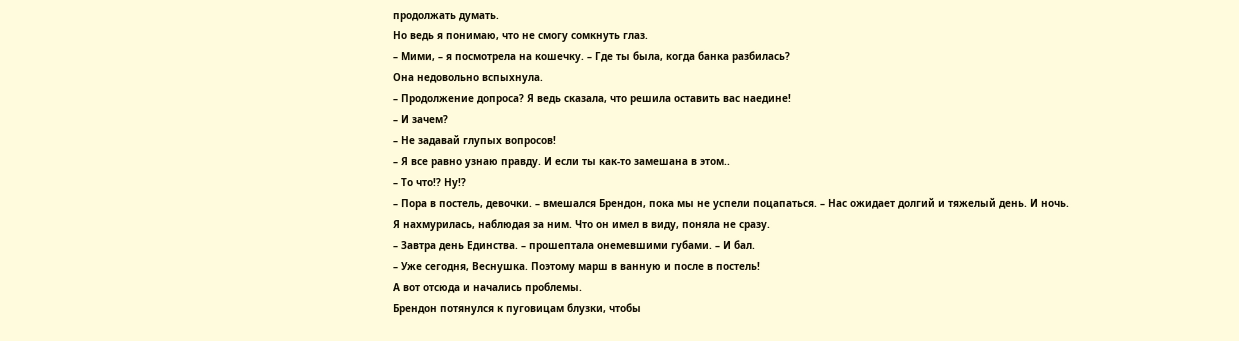продолжать думать.
Но ведь я понимаю, что не смогу сомкнуть глаз.
– Мими, – я посмотрела на кошечку. – Где ты была, когда банка разбилась?
Она недовольно вспыхнула.
– Продолжение допроса? Я ведь сказала, что решила оставить вас наедине!
– И зачем?
– Не задавай глупых вопросов!
– Я все равно узнаю правду. И если ты как-то замешана в этом..
– То что!? Ну!?
– Пора в постель, девочки. – вмешался Брендон, пока мы не успели поцапаться. – Нас ожидает долгий и тяжелый день. И ночь.
Я нахмурилась, наблюдая за ним. Что он имел в виду, поняла не сразу.
– Завтра день Единства. – прошептала онемевшими губами. – И бал.
– Уже сегодня, Веснушка. Поэтому марш в ванную и после в постель!
А вот отсюда и начались проблемы.
Брендон потянулся к пуговицам блузки, чтобы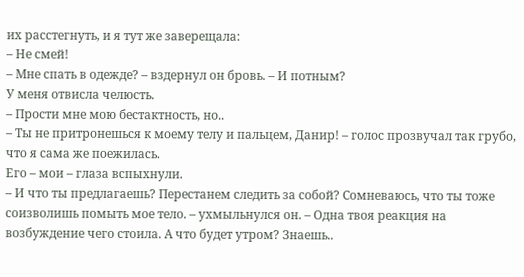их расстегнуть, и я тут же заверещала:
– Не смей!
– Мне спать в одежде? – вздернул он бровь. – И потным?
У меня отвисла челюсть.
– Прости мне мою бестактность, но..
– Ты не притронешься к моему телу и пальцем, Данир! – голос прозвучал так грубо, что я сама же поежилась.
Его – мои – глаза вспыхнули.
– И что ты предлагаешь? Перестанем следить за собой? Сомневаюсь, что ты тоже соизволишь помыть мое тело. – ухмыльнулся он. – Одна твоя реакция на возбуждение чего стоила. А что будет утром? Знаешь..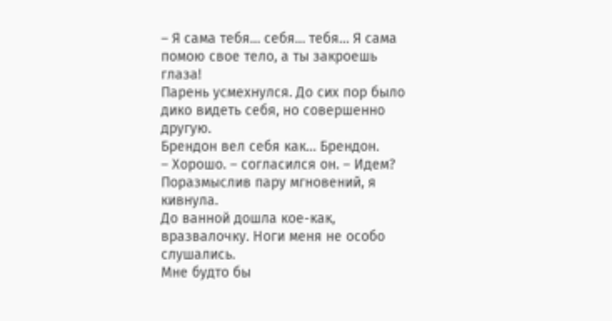– Я сама тебя… себя… тебя… Я сама помою свое тело, а ты закроешь глаза!
Парень усмехнулся. До сих пор было дико видеть себя, но совершенно другую.
Брендон вел себя как… Брендон.
– Хорошо. – согласился он. – Идем?
Поразмыслив пару мгновений, я кивнула.
До ванной дошла кое-как, вразвалочку. Ноги меня не особо слушались.
Мне будто бы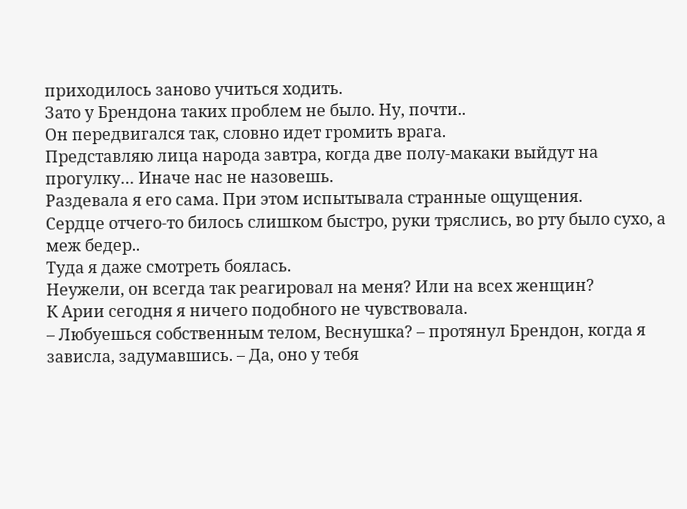приходилось заново учиться ходить.
Зато у Брендона таких проблем не было. Ну, почти..
Он передвигался так, словно идет громить врага.
Представляю лица народа завтра, когда две полу-макаки выйдут на прогулку… Иначе нас не назовешь.
Раздевала я его сама. При этом испытывала странные ощущения.
Сердце отчего-то билось слишком быстро, руки тряслись, во рту было сухо, а меж бедер..
Туда я даже смотреть боялась.
Неужели, он всегда так реагировал на меня? Или на всех женщин?
К Арии сегодня я ничего подобного не чувствовала.
– Любуешься собственным телом, Веснушка? – протянул Брендон, когда я зависла, задумавшись. – Да, оно у тебя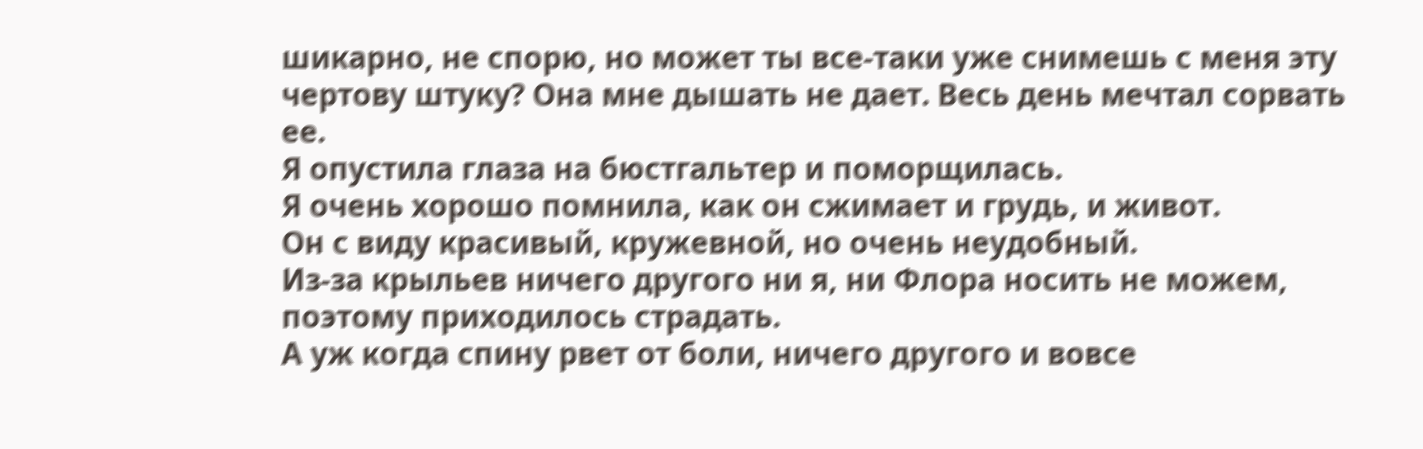шикарно, не спорю, но может ты все-таки уже снимешь с меня эту чертову штуку? Она мне дышать не дает. Весь день мечтал сорвать ее.
Я опустила глаза на бюстгальтер и поморщилась.
Я очень хорошо помнила, как он сжимает и грудь, и живот.
Он с виду красивый, кружевной, но очень неудобный.
Из-за крыльев ничего другого ни я, ни Флора носить не можем, поэтому приходилось страдать.
А уж когда спину рвет от боли, ничего другого и вовсе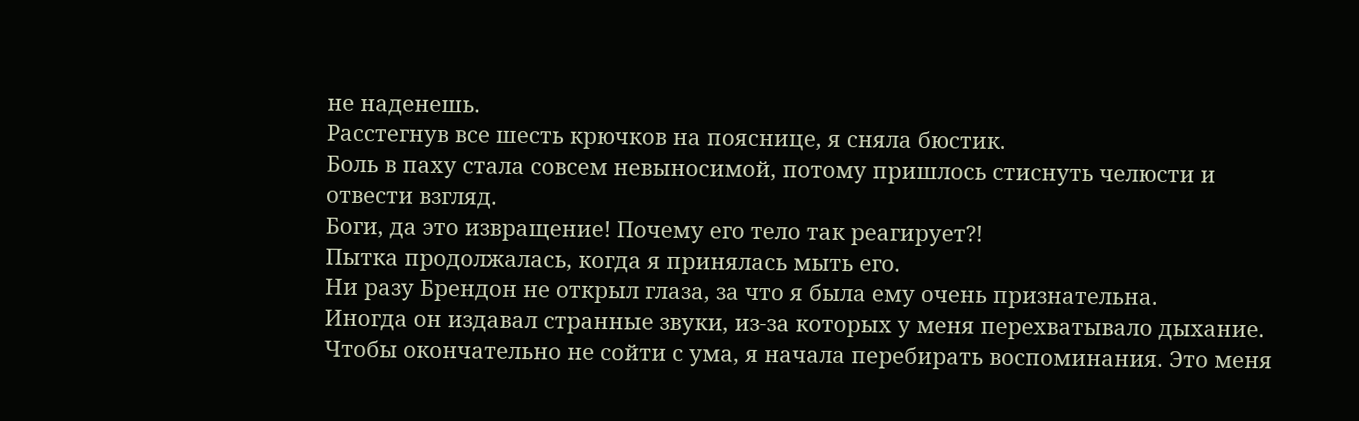не наденешь.
Расстегнув все шесть крючков на пояснице, я сняла бюстик.
Боль в паху стала совсем невыносимой, потому пришлось стиснуть челюсти и отвести взгляд.
Боги, да это извращение! Почему его тело так реагирует?!
Пытка продолжалась, когда я принялась мыть его.
Ни разу Брендон не открыл глаза, за что я была ему очень признательна.
Иногда он издавал странные звуки, из-за которых у меня перехватывало дыхание.
Чтобы окончательно не сойти с ума, я начала перебирать воспоминания. Это меня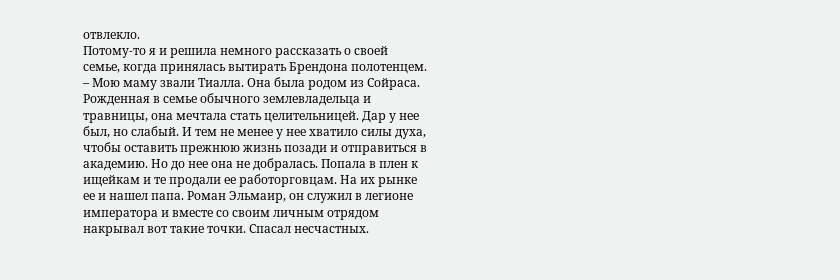отвлекло.
Потому-то я и решила немного рассказать о своей семье, когда принялась вытирать Брендона полотенцем.
– Мою маму звали Тиалла. Она была родом из Сойраса. Рожденная в семье обычного землевладельца и травницы, она мечтала стать целительницей. Дар у нее был, но слабый. И тем не менее у нее хватило силы духа, чтобы оставить прежнюю жизнь позади и отправиться в академию. Но до нее она не добралась. Попала в плен к ищейкам и те продали ее работорговцам. На их рынке ее и нашел папа. Роман Эльмаир, он служил в легионе императора и вместе со своим личным отрядом накрывал вот такие точки. Спасал несчастных.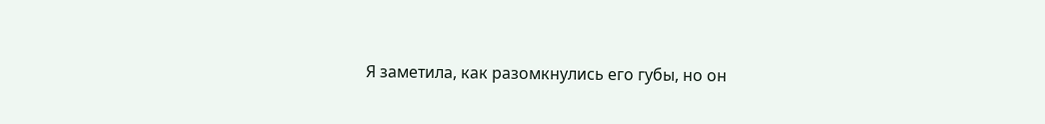Я заметила, как разомкнулись его губы, но он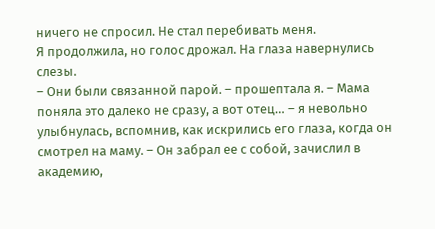ничего не спросил. Не стал перебивать меня.
Я продолжила, но голос дрожал. На глаза навернулись слезы.
– Они были связанной парой. – прошептала я. – Мама поняла это далеко не сразу, а вот отец… – я невольно улыбнулась, вспомнив, как искрились его глаза, когда он смотрел на маму. – Он забрал ее с собой, зачислил в академию,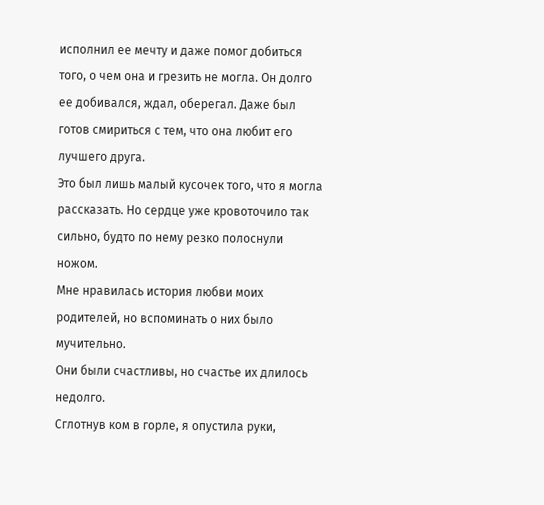исполнил ее мечту и даже помог добиться того, о чем она и грезить не могла. Он долго ее добивался, ждал, оберегал. Даже был готов смириться с тем, что она любит его лучшего друга.
Это был лишь малый кусочек того, что я могла рассказать. Но сердце уже кровоточило так сильно, будто по нему резко полоснули ножом.
Мне нравилась история любви моих родителей, но вспоминать о них было мучительно.
Они были счастливы, но счастье их длилось недолго.
Сглотнув ком в горле, я опустила руки,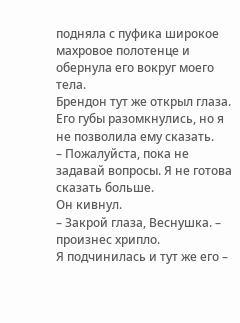подняла с пуфика широкое махровое полотенце и обернула его вокруг моего тела.
Брендон тут же открыл глаза.
Его губы разомкнулись, но я не позволила ему сказать.
– Пожалуйста, пока не задавай вопросы. Я не готова сказать больше.
Он кивнул.
– Закрой глаза, Веснушка. – произнес хрипло.
Я подчинилась и тут же его –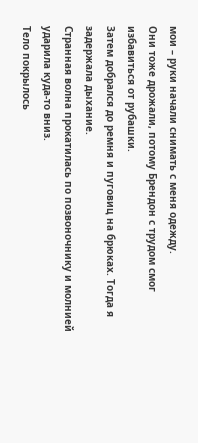мои – руки начали снимать с меня одежду.
Они тоже дрожали, потому Брендон с трудом смог избавиться от рубашки.
Затем добрался до ремня и пуговиц на брюках. Тогда я задержала дыхание.
Странная волна прокатилась по позвоночнику и молнией ударила куда-то вниз.
Тело покрылось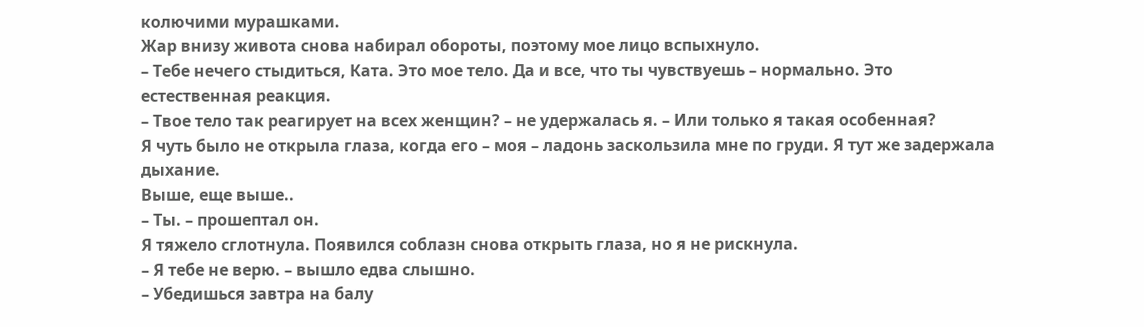колючими мурашками.
Жар внизу живота снова набирал обороты, поэтому мое лицо вспыхнуло.
– Тебе нечего стыдиться, Ката. Это мое тело. Да и все, что ты чувствуешь – нормально. Это естественная реакция.
– Твое тело так реагирует на всех женщин? – не удержалась я. – Или только я такая особенная?
Я чуть было не открыла глаза, когда его – моя – ладонь заскользила мне по груди. Я тут же задержала дыхание.
Выше, еще выше..
– Ты. – прошептал он.
Я тяжело сглотнула. Появился соблазн снова открыть глаза, но я не рискнула.
– Я тебе не верю. – вышло едва слышно.
– Убедишься завтра на балу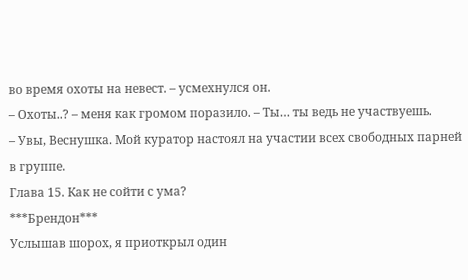во время охоты на невест. – усмехнулся он.
– Охоты..? – меня как громом поразило. – Ты… ты ведь не участвуешь.
– Увы, Веснушка. Мой куратор настоял на участии всех свободных парней в группе.
Глава 15. Как не сойти с ума?
***Брендон***
Услышав шорох, я приоткрыл один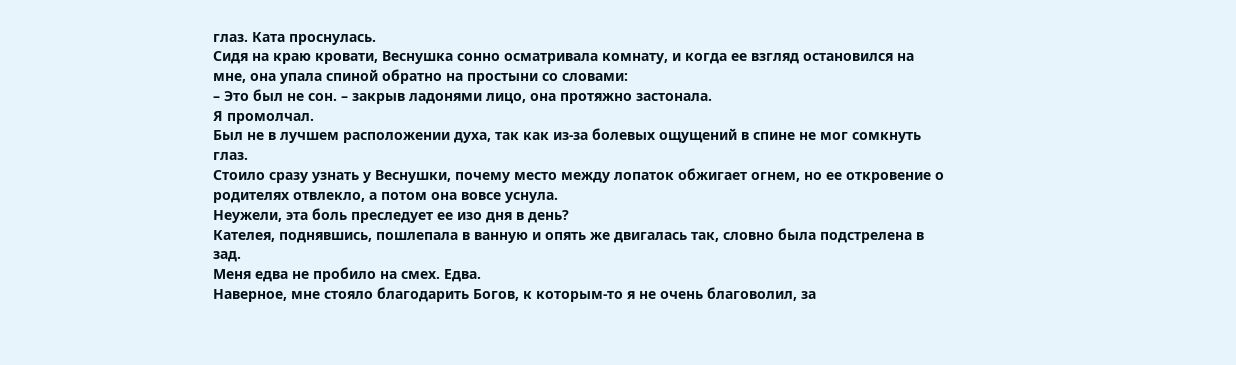глаз. Ката проснулась.
Сидя на краю кровати, Веснушка сонно осматривала комнату, и когда ее взгляд остановился на мне, она упала спиной обратно на простыни со словами:
– Это был не сон. – закрыв ладонями лицо, она протяжно застонала.
Я промолчал.
Был не в лучшем расположении духа, так как из-за болевых ощущений в спине не мог сомкнуть глаз.
Стоило сразу узнать у Веснушки, почему место между лопаток обжигает огнем, но ее откровение о родителях отвлекло, а потом она вовсе уснула.
Неужели, эта боль преследует ее изо дня в день?
Кателея, поднявшись, пошлепала в ванную и опять же двигалась так, словно была подстрелена в зад.
Меня едва не пробило на смех. Едва.
Наверное, мне стояло благодарить Богов, к которым-то я не очень благоволил, за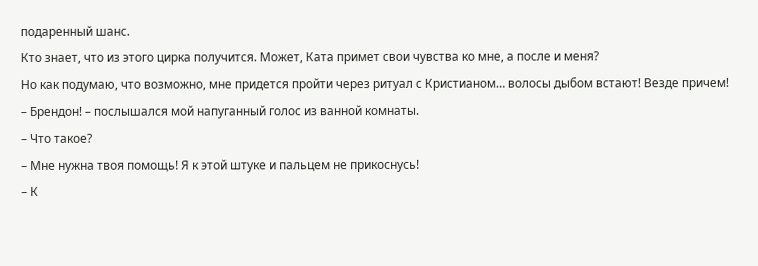подаренный шанс.
Кто знает, что из этого цирка получится. Может, Ката примет свои чувства ко мне, а после и меня?
Но как подумаю, что возможно, мне придется пройти через ритуал с Кристианом… волосы дыбом встают! Везде причем!
– Брендон! – послышался мой напуганный голос из ванной комнаты.
– Что такое?
– Мне нужна твоя помощь! Я к этой штуке и пальцем не прикоснусь!
– К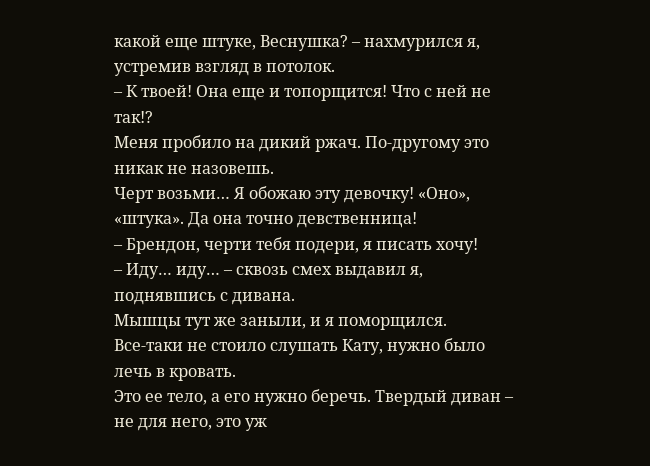какой еще штуке, Веснушка? – нахмурился я, устремив взгляд в потолок.
– К твоей! Она еще и топорщится! Что с ней не так!?
Меня пробило на дикий ржач. По-другому это никак не назовешь.
Черт возьми… Я обожаю эту девочку! «Оно», «штука». Да она точно девственница!
– Брендон, черти тебя подери, я писать хочу!
– Иду… иду… – сквозь смех выдавил я, поднявшись с дивана.
Мышцы тут же заныли, и я поморщился.
Все-таки не стоило слушать Кату, нужно было лечь в кровать.
Это ее тело, а его нужно беречь. Твердый диван – не для него, это уж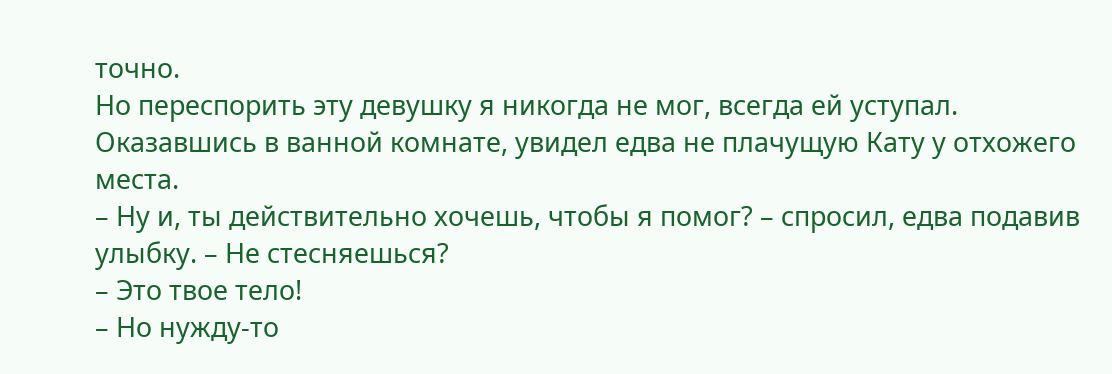точно.
Но переспорить эту девушку я никогда не мог, всегда ей уступал.
Оказавшись в ванной комнате, увидел едва не плачущую Кату у отхожего места.
– Ну и, ты действительно хочешь, чтобы я помог? – спросил, едва подавив улыбку. – Не стесняешься?
– Это твое тело!
– Но нужду-то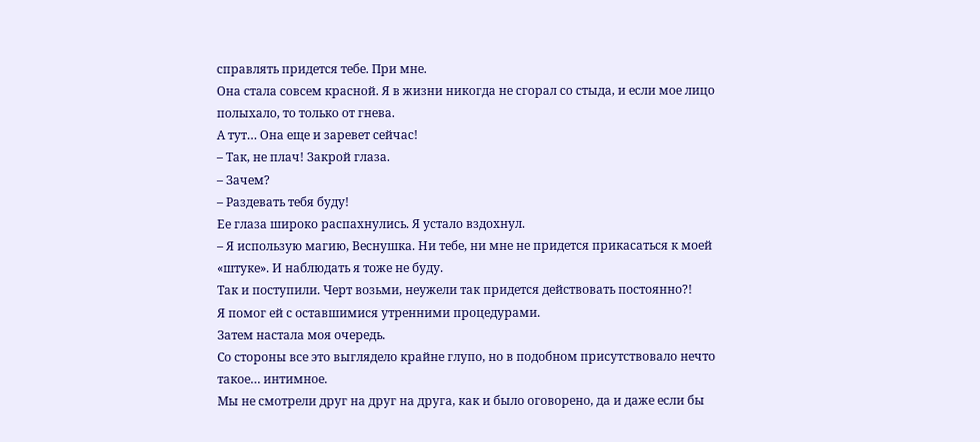справлять придется тебе. При мне.
Она стала совсем красной. Я в жизни никогда не сгорал со стыда, и если мое лицо полыхало, то только от гнева.
А тут… Она еще и заревет сейчас!
– Так, не плач! Закрой глаза.
– Зачем?
– Раздевать тебя буду!
Ее глаза широко распахнулись. Я устало вздохнул.
– Я использую магию, Веснушка. Ни тебе, ни мне не придется прикасаться к моей «штуке». И наблюдать я тоже не буду.
Так и поступили. Черт возьми, неужели так придется действовать постоянно?!
Я помог ей с оставшимися утренними процедурами.
Затем настала моя очередь.
Со стороны все это выглядело крайне глупо, но в подобном присутствовало нечто такое… интимное.
Мы не смотрели друг на друг на друга, как и было оговорено, да и даже если бы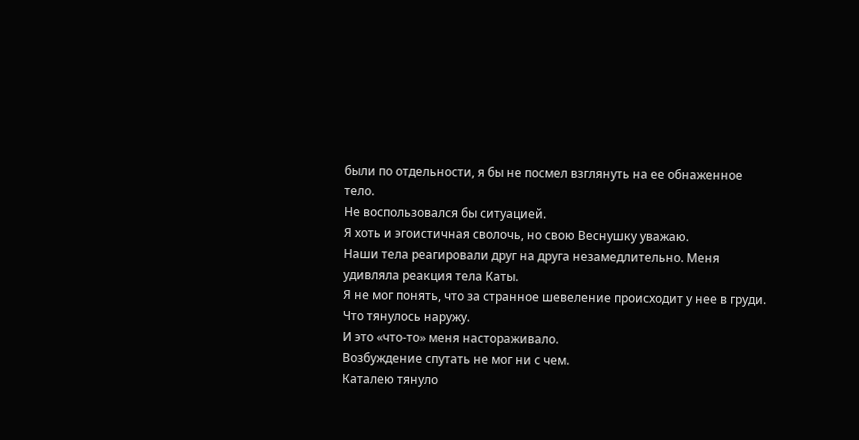были по отдельности, я бы не посмел взглянуть на ее обнаженное тело.
Не воспользовался бы ситуацией.
Я хоть и эгоистичная сволочь, но свою Веснушку уважаю.
Наши тела реагировали друг на друга незамедлительно. Меня удивляла реакция тела Каты.
Я не мог понять, что за странное шевеление происходит у нее в груди. Что тянулось наружу.
И это «что-то» меня настораживало.
Возбуждение спутать не мог ни с чем.
Каталею тянуло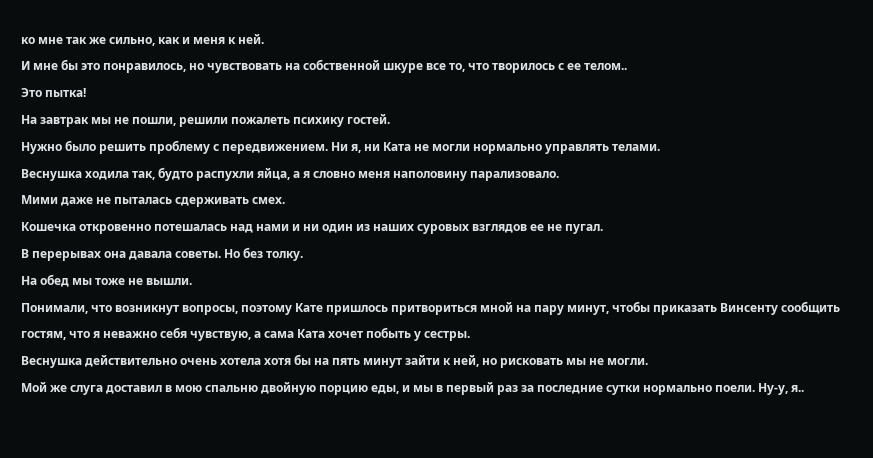ко мне так же сильно, как и меня к ней.
И мне бы это понравилось, но чувствовать на собственной шкуре все то, что творилось с ее телом..
Это пытка!
На завтрак мы не пошли, решили пожалеть психику гостей.
Нужно было решить проблему с передвижением. Ни я, ни Ката не могли нормально управлять телами.
Веснушка ходила так, будто распухли яйца, а я словно меня наполовину парализовало.
Мими даже не пыталась сдерживать смех.
Кошечка откровенно потешалась над нами и ни один из наших суровых взглядов ее не пугал.
В перерывах она давала советы. Но без толку.
На обед мы тоже не вышли.
Понимали, что возникнут вопросы, поэтому Кате пришлось притвориться мной на пару минут, чтобы приказать Винсенту сообщить гостям, что я неважно себя чувствую, а сама Ката хочет побыть у сестры.
Веснушка действительно очень хотела хотя бы на пять минут зайти к ней, но рисковать мы не могли.
Мой же слуга доставил в мою спальню двойную порцию еды, и мы в первый раз за последние сутки нормально поели. Ну-у, я..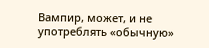Вампир, может, и не употреблять «обычную»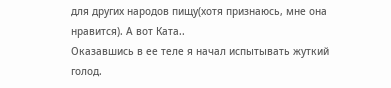для других народов пищу(хотя признаюсь, мне она нравится). А вот Ката..
Оказавшись в ее теле я начал испытывать жуткий голод.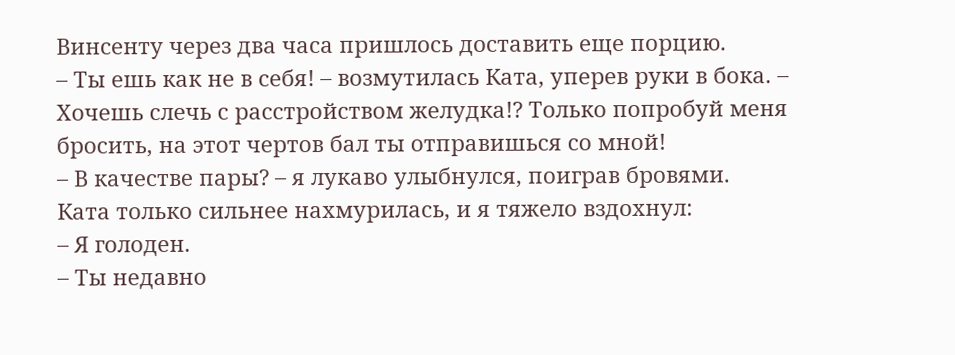Винсенту через два часа пришлось доставить еще порцию.
– Ты ешь как не в себя! – возмутилась Ката, уперев руки в бока. – Хочешь слечь с расстройством желудка!? Только попробуй меня бросить, на этот чертов бал ты отправишься со мной!
– В качестве пары? – я лукаво улыбнулся, поиграв бровями.
Ката только сильнее нахмурилась, и я тяжело вздохнул:
– Я голоден.
– Ты недавно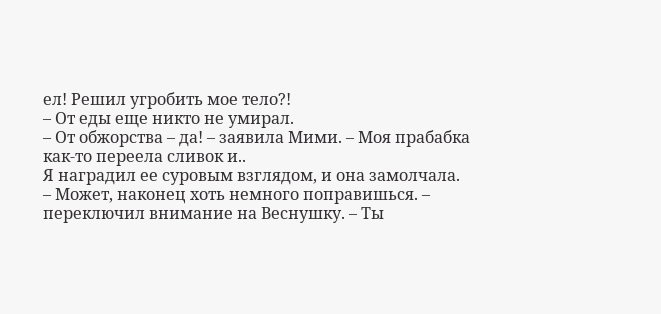ел! Решил угробить мое тело?!
– От еды еще никто не умирал.
– От обжорства – да! – заявила Мими. – Моя прабабка как-то переела сливок и..
Я наградил ее суровым взглядом, и она замолчала.
– Может, наконец хоть немного поправишься. – переключил внимание на Веснушку. – Ты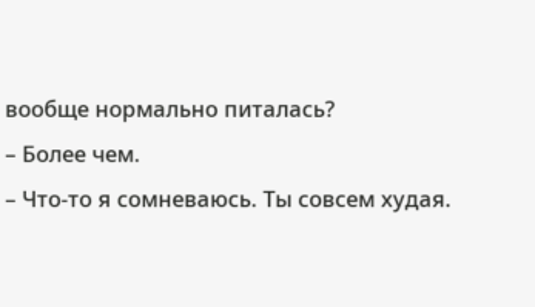вообще нормально питалась?
– Более чем.
– Что-то я сомневаюсь. Ты совсем худая.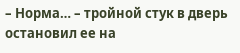– Норма… – тройной стук в дверь остановил ее на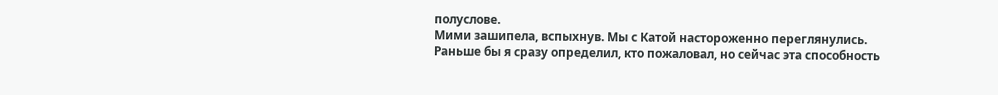полуслове.
Мими зашипела, вспыхнув. Мы с Катой настороженно переглянулись.
Раньше бы я сразу определил, кто пожаловал, но сейчас эта способность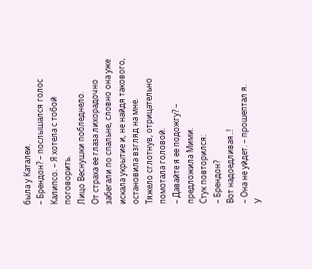была у Каталеи.
– Брендон? – послышался голос Калипсо. – Я хотела с тобой поговорить.
Лицо Веснушки побледнело.
От страха ее глаза лихорадочно забегали по спальне, словно она уже искала укрытие и, не найдя такового, остановила взгляд на мне.
Тяжело сглотнув, отрицательно помотала головой.
– Давайте я ее подожгу? – предложила Мими.
Стук повторился:
– Брендон?
Вот надоедливая..!
– Она не уйдет. – прошептал я.
У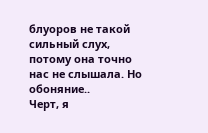блуоров не такой сильный слух, потому она точно нас не слышала. Но обоняние..
Черт, я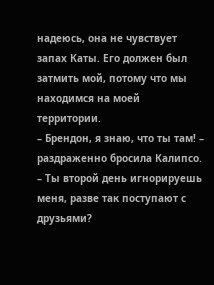надеюсь, она не чувствует запах Каты. Его должен был затмить мой, потому что мы находимся на моей территории.
– Брендон, я знаю, что ты там! – раздраженно бросила Калипсо. – Ты второй день игнорируешь меня, разве так поступают с друзьями?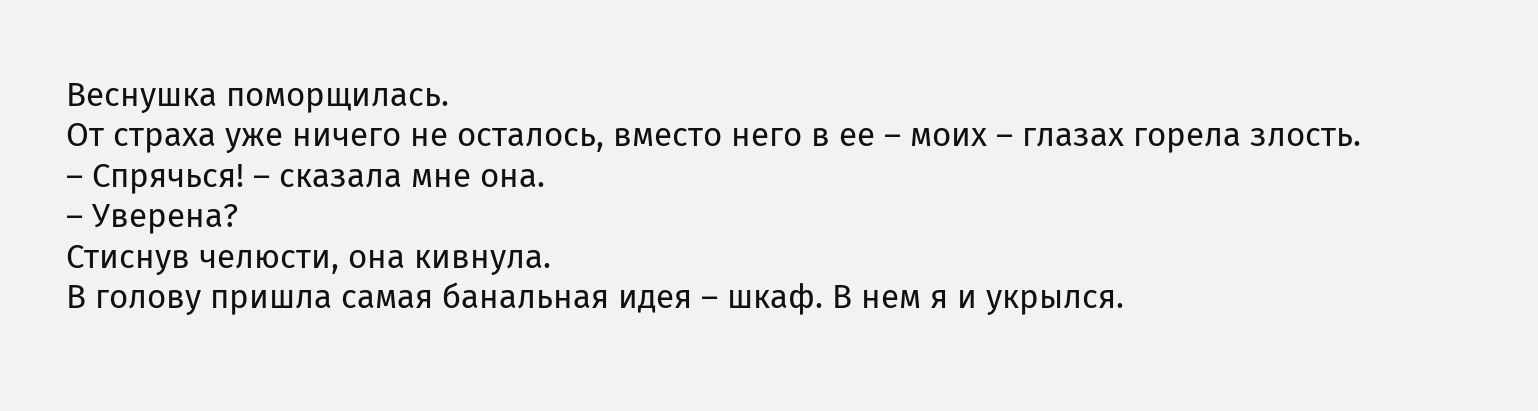Веснушка поморщилась.
От страха уже ничего не осталось, вместо него в ее – моих – глазах горела злость.
– Спрячься! – сказала мне она.
– Уверена?
Стиснув челюсти, она кивнула.
В голову пришла самая банальная идея – шкаф. В нем я и укрылся.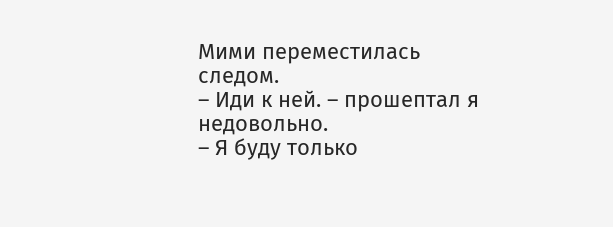Мими переместилась следом.
– Иди к ней. – прошептал я недовольно.
– Я буду только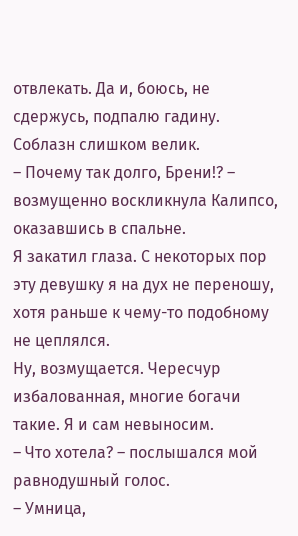отвлекать. Да и, боюсь, не сдержусь, подпалю гадину. Соблазн слишком велик.
– Почему так долго, Брени!? – возмущенно воскликнула Калипсо, оказавшись в спальне.
Я закатил глаза. С некоторых пор эту девушку я на дух не переношу, хотя раньше к чему-то подобному не цеплялся.
Ну, возмущается. Чересчур избалованная, многие богачи такие. Я и сам невыносим.
– Что хотела? – послышался мой равнодушный голос.
– Умница,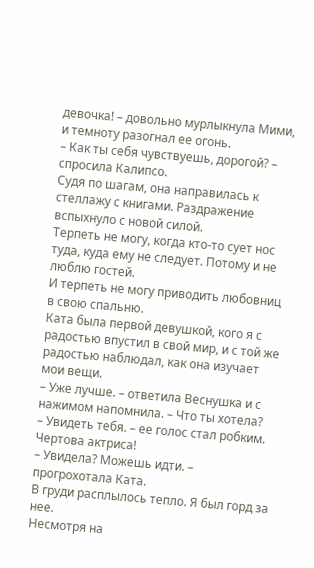девочка! – довольно мурлыкнула Мими, и темноту разогнал ее огонь.
– Как ты себя чувствуешь, дорогой? – спросила Калипсо.
Судя по шагам, она направилась к стеллажу с книгами. Раздражение вспыхнуло с новой силой.
Терпеть не могу, когда кто-то сует нос туда, куда ему не следует. Потому и не люблю гостей.
И терпеть не могу приводить любовниц в свою спальню.
Ката была первой девушкой, кого я с радостью впустил в свой мир, и с той же радостью наблюдал, как она изучает мои вещи.
– Уже лучше. – ответила Веснушка и с нажимом напомнила. – Что ты хотела?
– Увидеть тебя. – ее голос стал робким.
Чертова актриса!
– Увидела? Можешь идти. – прогрохотала Ката.
В груди расплылось тепло. Я был горд за нее.
Несмотря на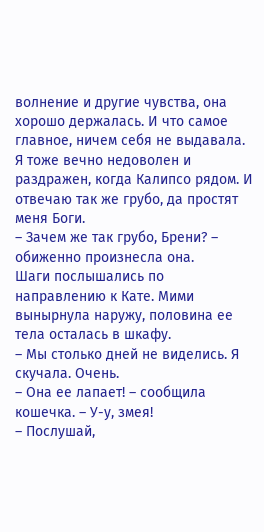волнение и другие чувства, она хорошо держалась. И что самое главное, ничем себя не выдавала.
Я тоже вечно недоволен и раздражен, когда Калипсо рядом. И отвечаю так же грубо, да простят меня Боги.
– Зачем же так грубо, Брени? – обиженно произнесла она.
Шаги послышались по направлению к Кате. Мими вынырнула наружу, половина ее тела осталась в шкафу.
– Мы столько дней не виделись. Я скучала. Очень.
– Она ее лапает! – сообщила кошечка. – У-у, змея!
– Послушай,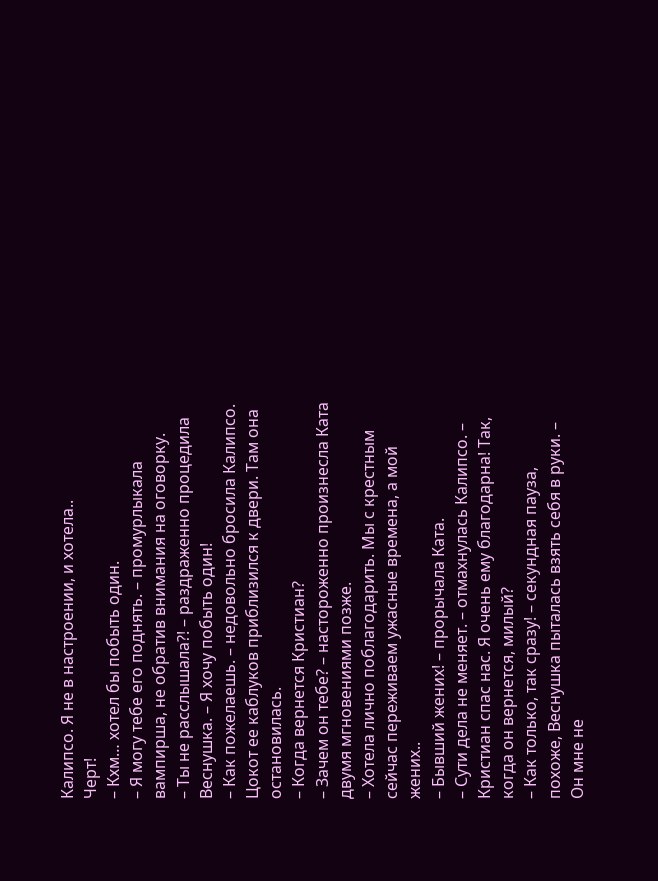Калипсо. Я не в настроении, и хотела..
Черт!
– Кхм… хотел бы побыть один.
– Я могу тебе его поднять. – промурлыкала вампирша, не обратив внимания на оговорку.
– Ты не расслышала?! – раздраженно процедила Веснушка. – Я хочу побыть один!
– Как пожелаешь. – недовольно бросила Калипсо.
Цокот ее каблуков приблизился к двери. Там она остановилась.
– Когда вернется Кристиан?
– Зачем он тебе? – настороженно произнесла Ката двумя мгновениями позже.
– Хотела лично поблагодарить. Мы с крестным сейчас переживаем ужасные времена, а мой жених..
– Бывший жених! – прорычала Ката.
– Сути дела не меняет. – отмахнулась Калипсо. – Кристиан спас нас. Я очень ему благодарна! Так, когда он вернется, милый?
– Как только, так сразу! – секундная пауза, похоже, Веснушка пыталась взять себя в руки. – Он мне не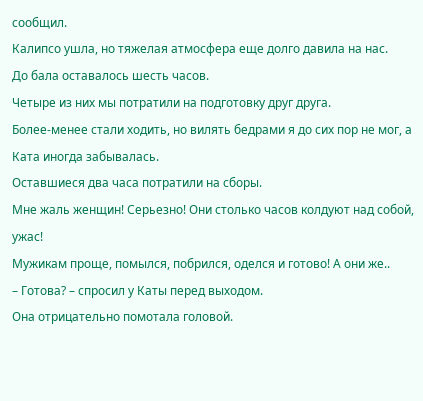сообщил.
Калипсо ушла, но тяжелая атмосфера еще долго давила на нас.
До бала оставалось шесть часов.
Четыре из них мы потратили на подготовку друг друга.
Более-менее стали ходить, но вилять бедрами я до сих пор не мог, а Ката иногда забывалась.
Оставшиеся два часа потратили на сборы.
Мне жаль женщин! Серьезно! Они столько часов колдуют над собой, ужас!
Мужикам проще, помылся, побрился, оделся и готово! А они же..
– Готова? – спросил у Каты перед выходом.
Она отрицательно помотала головой.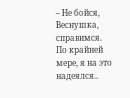– Не бойся, Веснушка, справимся.
По крайней мере, я на это надеялся..